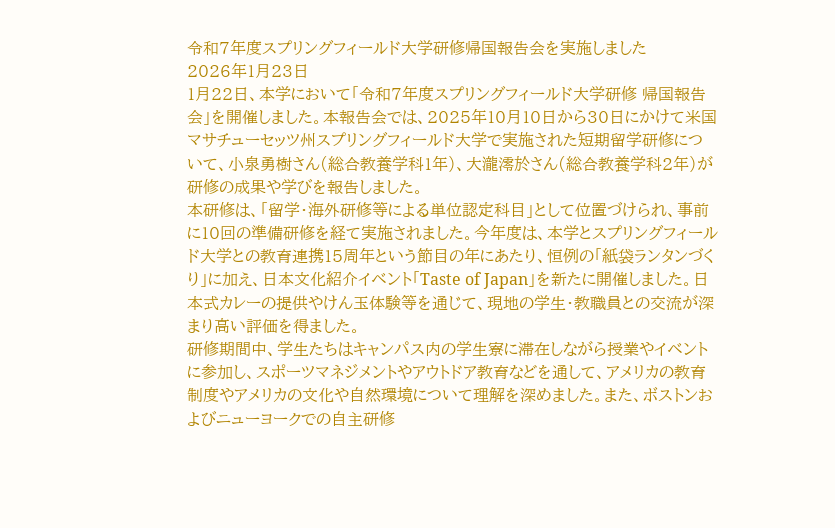令和7年度スプリングフィールド大学研修帰国報告会を実施しました
2026年1月23日
1月22日、本学において「令和7年度スプリングフィールド大学研修 帰国報告会」を開催しました。本報告会では、2025年10月10日から30日にかけて米国マサチューセッツ州スプリングフィールド大学で実施された短期留学研修について、小泉勇樹さん(総合教養学科1年)、大瀧澪於さん(総合教養学科2年)が研修の成果や学びを報告しました。
本研修は、「留学・海外研修等による単位認定科目」として位置づけられ、事前に10回の準備研修を経て実施されました。今年度は、本学とスプリングフィールド大学との教育連携15周年という節目の年にあたり、恒例の「紙袋ランタンづくり」に加え、日本文化紹介イベント「Taste of Japan」を新たに開催しました。日本式カレーの提供やけん玉体験等を通じて、現地の学生・教職員との交流が深まり高い評価を得ました。
研修期間中、学生たちはキャンパス内の学生寮に滞在しながら授業やイベントに参加し、スポーツマネジメントやアウトドア教育などを通して、アメリカの教育制度やアメリカの文化や自然環境について理解を深めました。また、ボストンおよびニューヨークでの自主研修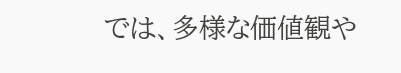では、多様な価値観や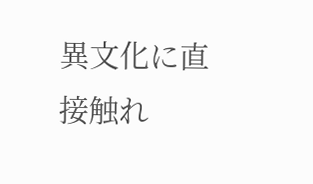異文化に直接触れ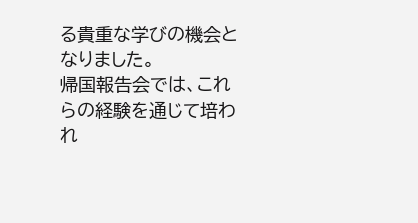る貴重な学びの機会となりました。
帰国報告会では、これらの経験を通じて培われ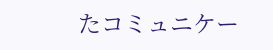たコミュニケー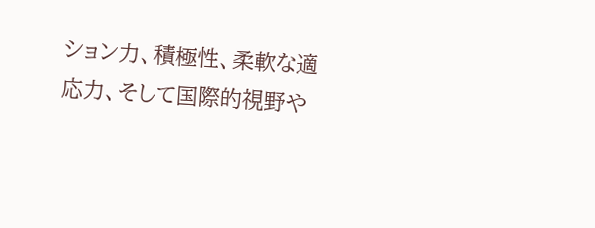ション力、積極性、柔軟な適応力、そして国際的視野や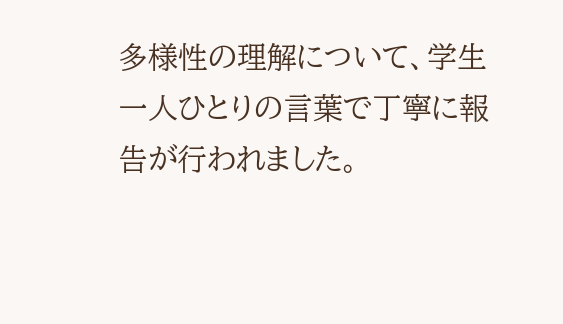多様性の理解について、学生一人ひとりの言葉で丁寧に報告が行われました。